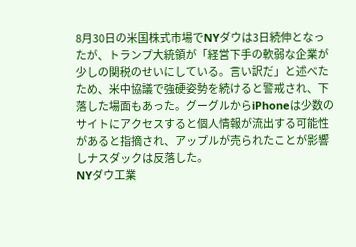8月30日の米国株式市場でNYダウは3日続伸となったが、トランプ大統領が「経営下手の軟弱な企業が少しの関税のせいにしている。言い訳だ」と述べたため、米中協議で強硬姿勢を続けると警戒され、下落した場面もあった。グーグルからiPhoneは少数のサイトにアクセスすると個人情報が流出する可能性があると指摘され、アップルが売られたことが影響しナスダックは反落した。
NYダウ工業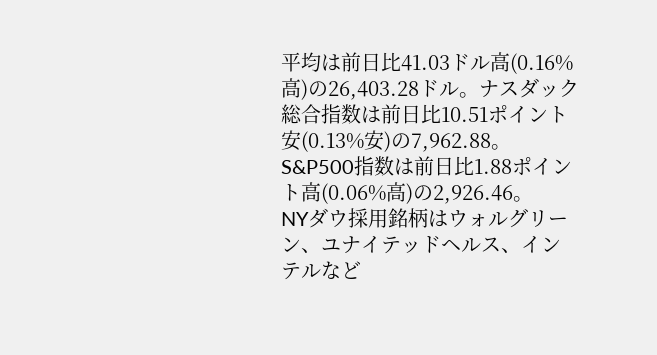平均は前日比41.03ドル高(0.16%高)の26,403.28ドル。ナスダック総合指数は前日比10.51ポイント安(0.13%安)の7,962.88。S&P500指数は前日比1.88ポイント高(0.06%高)の2,926.46。
NYダウ採用銘柄はウォルグリーン、ユナイテッドヘルス、インテルなど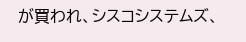が買われ、シスコシステムズ、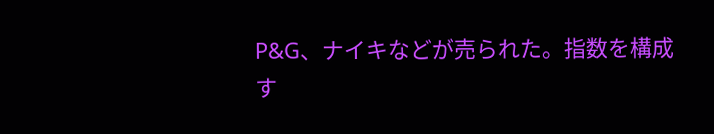P&G、ナイキなどが売られた。指数を構成す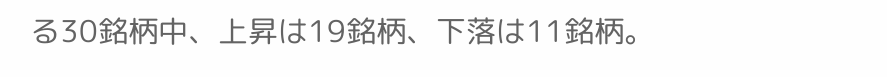る30銘柄中、上昇は19銘柄、下落は11銘柄。